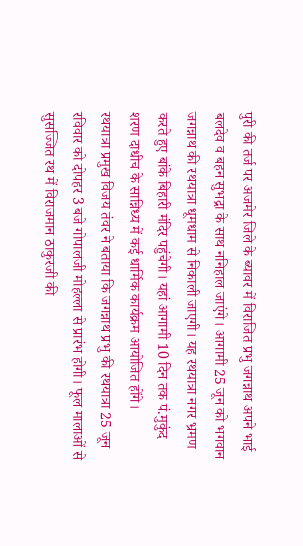पुरी की तर्ज पर अजमेर जिले के ब्यावर में विराजित प्रभु जगन्नाथ अपने भाई बलदेव व बहन सुभद्रा के साथ ननिहाल जाएंगे। आगामी 25 जून को भगवान जगन्नाथ की रथयात्रा धूमधाम से निकाली जाएगी। यह रथयात्रा नगर भ्रमण करते हुए बांके बिहारी मंदिर पहुंचेगी। यहां आगामी 10 दिन तक पं.मुकुंद शरण दाधीच के सान्निध्य में कई धार्मिक कार्यक्रम आयोजित होंगे।
रथयात्रा प्रमुख विजय तंवर ने बताया कि जगन्नाथ प्रभु की रथयात्रा 25 जून रविवार को दोपहर 3 बजे गोपालजी मोहल्ला से प्रारंभ होगी। फूल मालाओं से सुसज्जित रथ में विराजमान ठाकुरजी की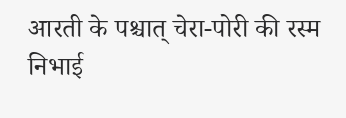आरती के पश्चात् चेरा-पोरी की रस्म निभाई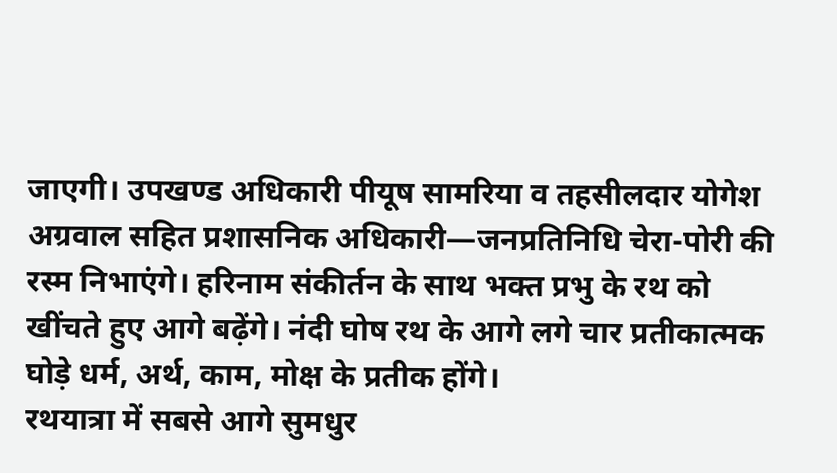जाएगी। उपखण्ड अधिकारी पीयूष सामरिया व तहसीलदार योगेश अग्रवाल सहित प्रशासनिक अधिकारी—जनप्रतिनिधि चेरा-पोरी की रस्म निभाएंगे। हरिनाम संकीर्तन के साथ भक्त प्रभु के रथ को खींचते हुए आगे बढ़ेंगे। नंदी घोष रथ के आगे लगे चार प्रतीकात्मक घोड़े धर्म, अर्थ, काम, मोक्ष के प्रतीक होंगे।
रथयात्रा में सबसे आगे सुमधुर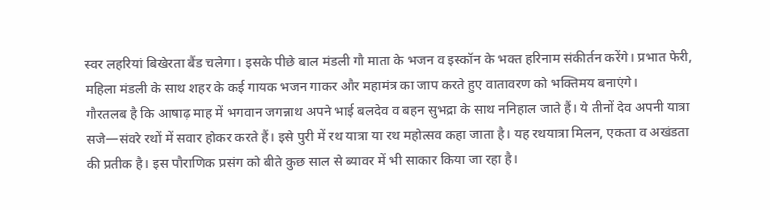स्वर लहरियां बिखेरता बैंड चलेगा। इसके पीछे बाल मंडली गौ माता के भजन व इस्कॉन के भक्त हरिनाम संकीर्तन करेंगे। प्रभात फेरी, महिला मंडली के साथ शहर के कई गायक भजन गाकर और महामंत्र का जाप करते हुए वातावरण को भक्तिमय बनाएंगे।
गौरतलब है कि आषाढ़ माह में भगवान जगन्नाथ अपने भाई बलदेव व बहन सुभद्रा के साथ ननिहाल जाते हैं। ये तीनों देव अपनी यात्रा सजे—संवरे रथों में सवार होकर करते हैं। इसे पुरी में रथ यात्रा या रथ महोत्सव कहा जाता है। यह रथयात्रा मिलन, एकता व अखंडता की प्रतीक है। इस पौराणिक प्रसंग को बीते कुछ साल से ब्यावर में भी साकार किया जा रहा है।